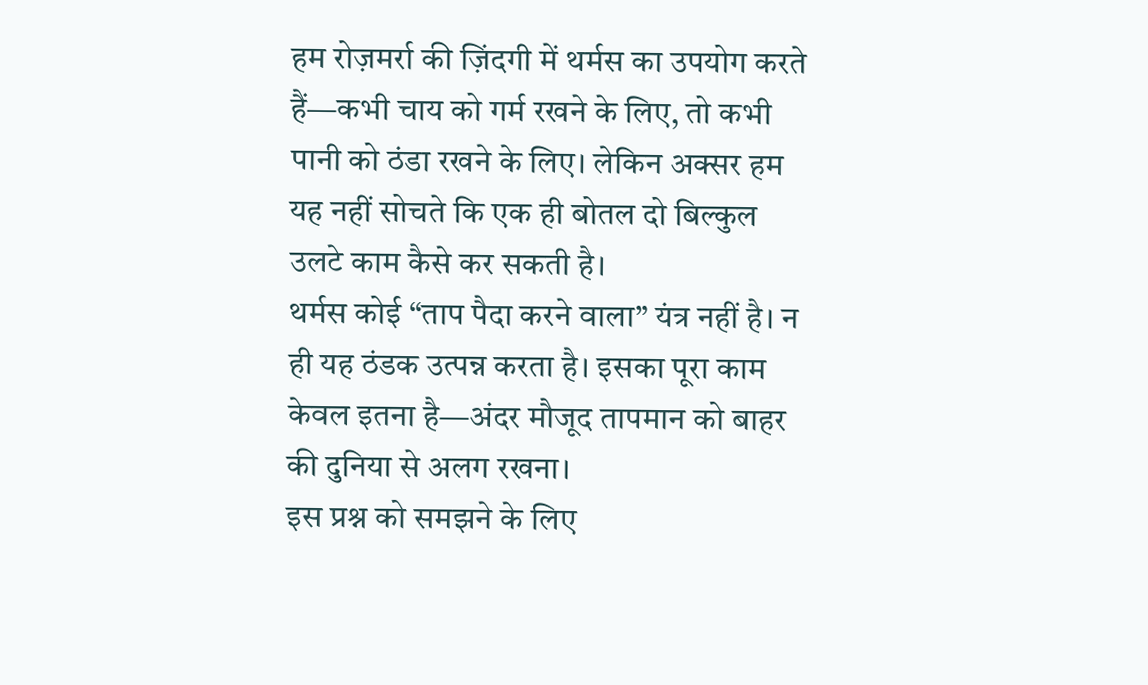हम रोज़मर्रा की ज़िंदगी में थर्मस का उपयोग करते हैं—कभी चाय को गर्म रखने के लिए, तो कभी पानी को ठंडा रखने के लिए। लेकिन अक्सर हम यह नहीं सोचते कि एक ही बोतल दो बिल्कुल उलटे काम कैसे कर सकती है।
थर्मस कोई “ताप पैदा करने वाला” यंत्र नहीं है। न ही यह ठंडक उत्पन्न करता है। इसका पूरा काम केवल इतना है—अंदर मौजूद तापमान को बाहर की दुनिया से अलग रखना।
इस प्रश्न को समझने के लिए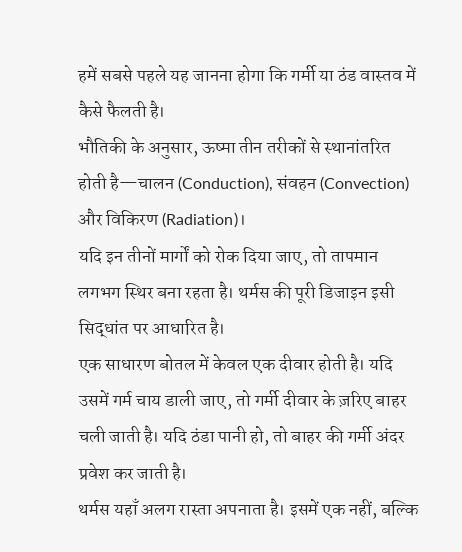हमें सबसे पहले यह जानना होगा कि गर्मी या ठंड वास्तव में कैसे फैलती है।
भौतिकी के अनुसार, ऊष्मा तीन तरीकों से स्थानांतरित होती है—चालन (Conduction), संवहन (Convection) और विकिरण (Radiation)।
यदि इन तीनों मार्गों को रोक दिया जाए, तो तापमान लगभग स्थिर बना रहता है। थर्मस की पूरी डिजाइन इसी सिद्धांत पर आधारित है।
एक साधारण बोतल में केवल एक दीवार होती है। यदि उसमें गर्म चाय डाली जाए, तो गर्मी दीवार के ज़रिए बाहर चली जाती है। यदि ठंडा पानी हो, तो बाहर की गर्मी अंदर प्रवेश कर जाती है।
थर्मस यहाँ अलग रास्ता अपनाता है। इसमें एक नहीं, बल्कि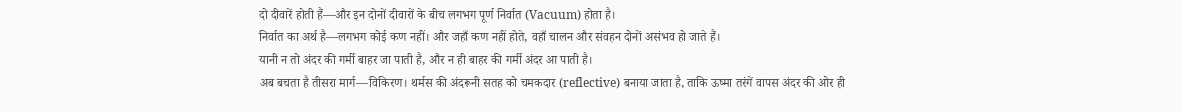दो दीवारें होती हैं—और इन दोनों दीवारों के बीच लगभग पूर्ण निर्वात (Vacuum) होता है।
निर्वात का अर्थ है—लगभग कोई कण नहीं। और जहाँ कण नहीं होते, वहाँ चालन और संवहन दोनों असंभव हो जाते हैं।
यानी न तो अंदर की गर्मी बाहर जा पाती है, और न ही बाहर की गर्मी अंदर आ पाती है।
अब बचता है तीसरा मार्ग—विकिरण। थर्मस की अंदरूनी सतह को चमकदार (reflective) बनाया जाता है, ताकि ऊष्मा तरंगें वापस अंदर की ओर ही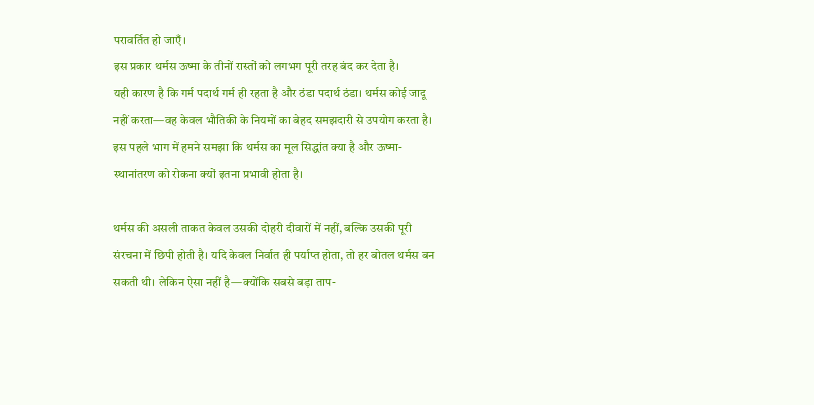परावर्तित हो जाएँ।
इस प्रकार थर्मस ऊष्मा के तीनों रास्तों को लगभग पूरी तरह बंद कर देता है।
यही कारण है कि गर्म पदार्थ गर्म ही रहता है और ठंडा पदार्थ ठंडा। थर्मस कोई जादू नहीं करता—वह केवल भौतिकी के नियमों का बेहद समझदारी से उपयोग करता है।
इस पहले भाग में हमने समझा कि थर्मस का मूल सिद्धांत क्या है और ऊष्मा-स्थानांतरण को रोकना क्यों इतना प्रभावी होता है।

थर्मस की असली ताकत केवल उसकी दोहरी दीवारों में नहीं, बल्कि उसकी पूरी संरचना में छिपी होती है। यदि केवल निर्वात ही पर्याप्त होता, तो हर बोतल थर्मस बन सकती थी। लेकिन ऐसा नहीं है—क्योंकि सबसे बड़ा ताप-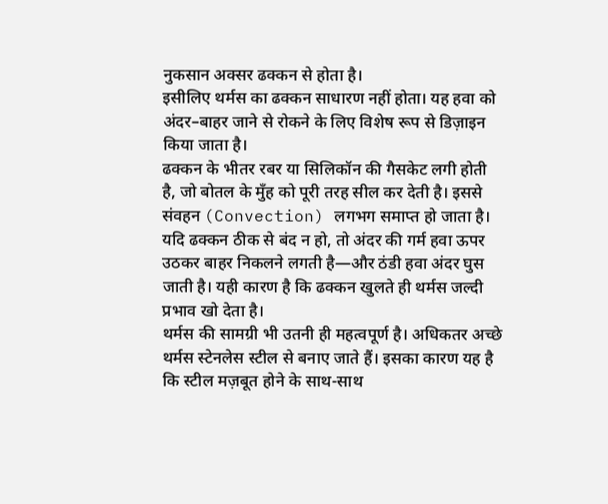नुकसान अक्सर ढक्कन से होता है।
इसीलिए थर्मस का ढक्कन साधारण नहीं होता। यह हवा को अंदर–बाहर जाने से रोकने के लिए विशेष रूप से डिज़ाइन किया जाता है।
ढक्कन के भीतर रबर या सिलिकॉन की गैसकेट लगी होती है, जो बोतल के मुँह को पूरी तरह सील कर देती है। इससे संवहन (Convection) लगभग समाप्त हो जाता है।
यदि ढक्कन ठीक से बंद न हो, तो अंदर की गर्म हवा ऊपर उठकर बाहर निकलने लगती है—और ठंडी हवा अंदर घुस जाती है। यही कारण है कि ढक्कन खुलते ही थर्मस जल्दी प्रभाव खो देता है।
थर्मस की सामग्री भी उतनी ही महत्वपूर्ण है। अधिकतर अच्छे थर्मस स्टेनलेस स्टील से बनाए जाते हैं। इसका कारण यह है कि स्टील मज़बूत होने के साथ-साथ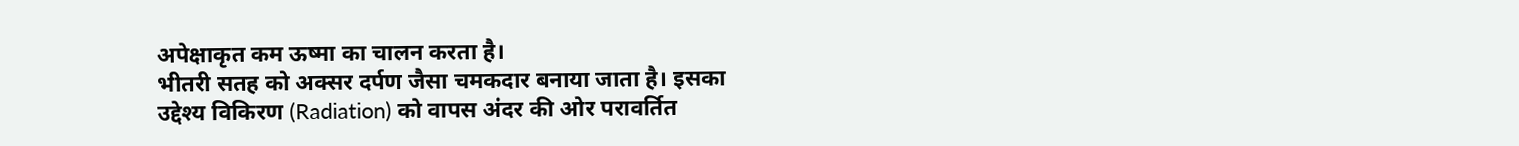अपेक्षाकृत कम ऊष्मा का चालन करता है।
भीतरी सतह को अक्सर दर्पण जैसा चमकदार बनाया जाता है। इसका उद्देश्य विकिरण (Radiation) को वापस अंदर की ओर परावर्तित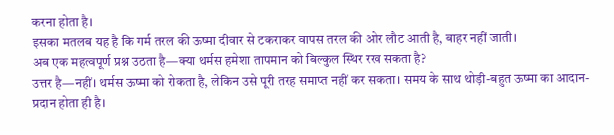करना होता है।
इसका मतलब यह है कि गर्म तरल की ऊष्मा दीवार से टकराकर वापस तरल की ओर लौट आती है, बाहर नहीं जाती।
अब एक महत्वपूर्ण प्रश्न उठता है—क्या थर्मस हमेशा तापमान को बिल्कुल स्थिर रख सकता है?
उत्तर है—नहीं। थर्मस ऊष्मा को रोकता है, लेकिन उसे पूरी तरह समाप्त नहीं कर सकता। समय के साथ थोड़ी-बहुत ऊष्मा का आदान-प्रदान होता ही है।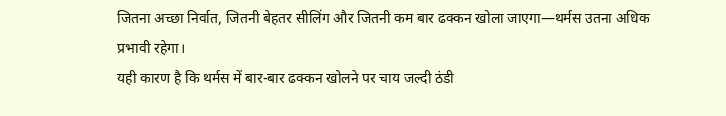जितना अच्छा निर्वात, जितनी बेहतर सीलिंग और जितनी कम बार ढक्कन खोला जाएगा—थर्मस उतना अधिक प्रभावी रहेगा।
यही कारण है कि थर्मस में बार-बार ढक्कन खोलने पर चाय जल्दी ठंडी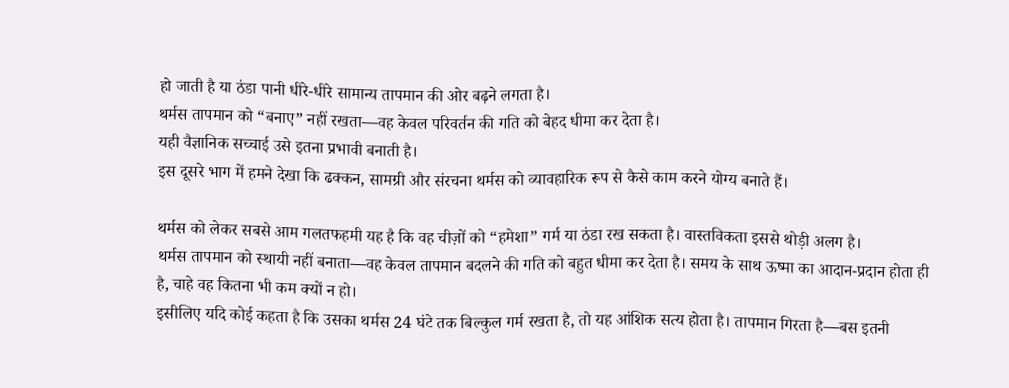हो जाती है या ठंडा पानी धीरे-धीरे सामान्य तापमान की ओर बढ़ने लगता है।
थर्मस तापमान को “बनाए” नहीं रखता—वह केवल परिवर्तन की गति को बेहद धीमा कर देता है।
यही वैज्ञानिक सच्चाई उसे इतना प्रभावी बनाती है।
इस दूसरे भाग में हमने देखा कि ढक्कन, सामग्री और संरचना थर्मस को व्यावहारिक रूप से कैसे काम करने योग्य बनाते हैं।

थर्मस को लेकर सबसे आम गलतफहमी यह है कि वह चीज़ों को “हमेशा” गर्म या ठंडा रख सकता है। वास्तविकता इससे थोड़ी अलग है।
थर्मस तापमान को स्थायी नहीं बनाता—वह केवल तापमान बदलने की गति को बहुत धीमा कर देता है। समय के साथ ऊष्मा का आदान-प्रदान होता ही है, चाहे वह कितना भी कम क्यों न हो।
इसीलिए यदि कोई कहता है कि उसका थर्मस 24 घंटे तक बिल्कुल गर्म रखता है, तो यह आंशिक सत्य होता है। तापमान गिरता है—बस इतनी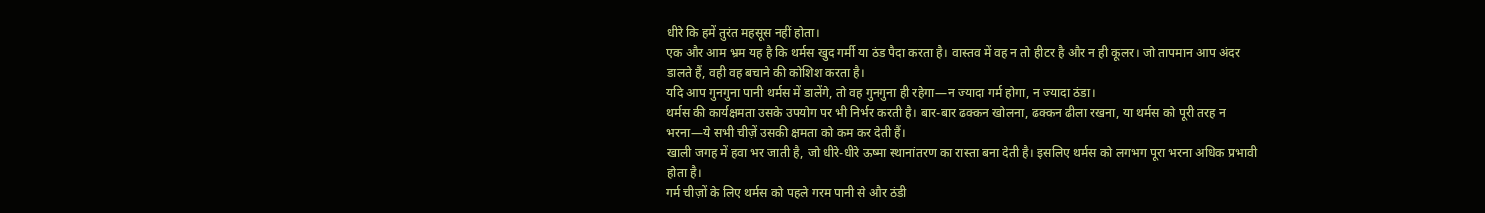धीरे कि हमें तुरंत महसूस नहीं होता।
एक और आम भ्रम यह है कि थर्मस खुद गर्मी या ठंड पैदा करता है। वास्तव में वह न तो हीटर है और न ही कूलर। जो तापमान आप अंदर डालते हैं, वही वह बचाने की कोशिश करता है।
यदि आप गुनगुना पानी थर्मस में डालेंगे, तो वह गुनगुना ही रहेगा—न ज्यादा गर्म होगा, न ज्यादा ठंडा।
थर्मस की कार्यक्षमता उसके उपयोग पर भी निर्भर करती है। बार-बार ढक्कन खोलना, ढक्कन ढीला रखना, या थर्मस को पूरी तरह न भरना—ये सभी चीज़ें उसकी क्षमता को कम कर देती हैं।
खाली जगह में हवा भर जाती है, जो धीरे-धीरे ऊष्मा स्थानांतरण का रास्ता बना देती है। इसलिए थर्मस को लगभग पूरा भरना अधिक प्रभावी होता है।
गर्म चीज़ों के लिए थर्मस को पहले गरम पानी से और ठंडी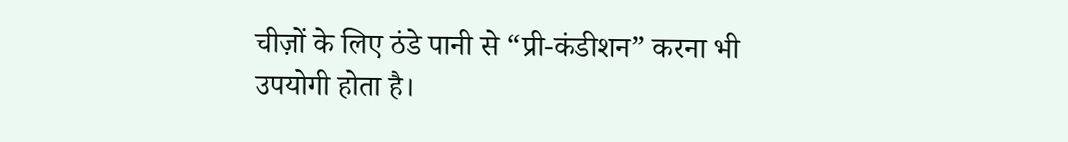चीज़ों के लिए ठंडे पानी से “प्री-कंडीशन” करना भी उपयोगी होता है।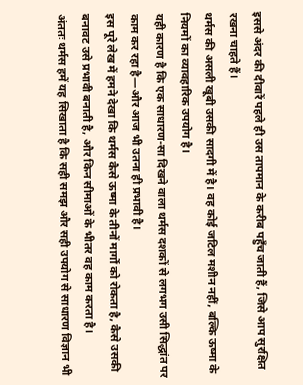इससे अंदर की दीवारें पहले ही उस तापमान के करीब पहुँच जाती हैं, जिसे आप सुरक्षित रखना चाहते हैं।
थर्मस की असली खूबी उसकी सादगी में है। वह कोई जटिल मशीन नहीं, बल्कि ऊष्मा के नियमों का व्यावहारिक उपयोग है।
यही कारण है कि एक साधारण-सा दिखने वाला थर्मस दशकों से लगभग उसी सिद्धांत पर काम कर रहा है—और आज भी उतना ही प्रभावी है।
इस पूरे लेख में हमने देखा कि थर्मस कैसे ऊष्मा के तीनों मार्गों को रोकता है, कैसे उसकी बनावट उसे प्रभावी बनाती है, और किन सीमाओं के भीतर वह काम करता है।
अंततः थर्मस हमें यह सिखाता है कि सही समझ और सही उपयोग से साधारण विज्ञान भी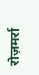रोज़मर्रा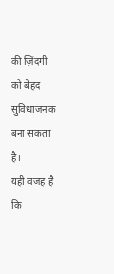की ज़िंदगी को बेहद सुविधाजनक बना सकता है।
यही वजह है कि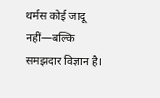थर्मस कोई जादू नहीं—बल्कि समझदार विज्ञान है।